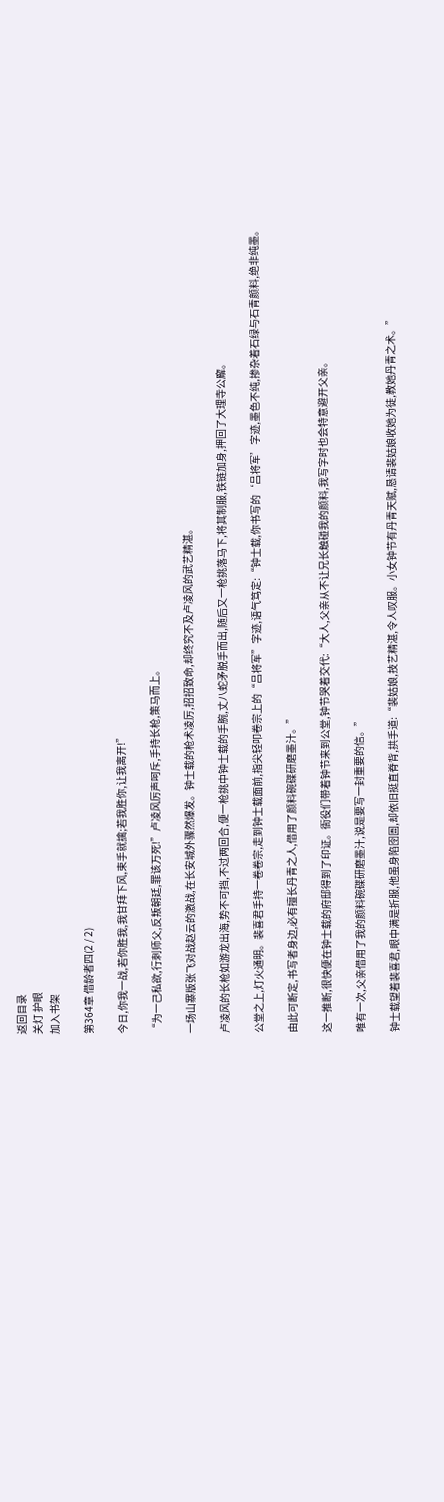返回目录
关灯 护眼
加入书架

第364章 借龄者四(2 / 2)

今日,你我一战,若你胜我,我甘拜下风,束手就擒;若我胜你,让我离开!”

“为一己私欲,行刺师父,反叛朝廷,罪该万死!”卢凌风厉声呵斥,手持长枪,策马而上。

一场山寨版张飞对战赵云的激战,在长安城外骤然爆发。钟士载的枪术凌厉,招招致命,却终究不及卢凌风的武艺精湛。

卢凌风的长枪如游龙出海,势不可挡,不过两回合,便一枪挑中钟士载的手腕,丈八蛇矛脱手而出,随后又一枪挑落马下,将其制服,铁链加身,押回了大理寺公廨。

公堂之上,灯火通明。裴喜君手持一卷卷宗,走到钟士载面前,指尖轻叩卷宗上的“吕将军”字迹,语气笃定:“钟士载,你书写的‘吕将军’字迹,墨色不纯,掺杂着石绿与石青颜料,绝非纯墨。

由此可断定,书写者身边,必有擅长丹青之人,借用了颜料碗碟研磨墨汁。”

这一推断,很快便在钟士载的府邸得到了印证。衙役们带着钟节来到公堂,钟节哭着交代:“大人,父亲从不让兄长触碰我的颜料,我写字时也会特意避开父亲。

唯有一次,父亲借用了我的颜料碗碟研磨墨汁,说是要写一封重要的信。”

钟士载望着裴喜君,眼中满是折服,他虽身陷囹圄,却依旧挺直脊背,拱手道:“裴姑娘,技艺精湛,令人叹服。小女钟节有丹青天赋,恳请裴姑娘收她为徒,教她丹青之术。”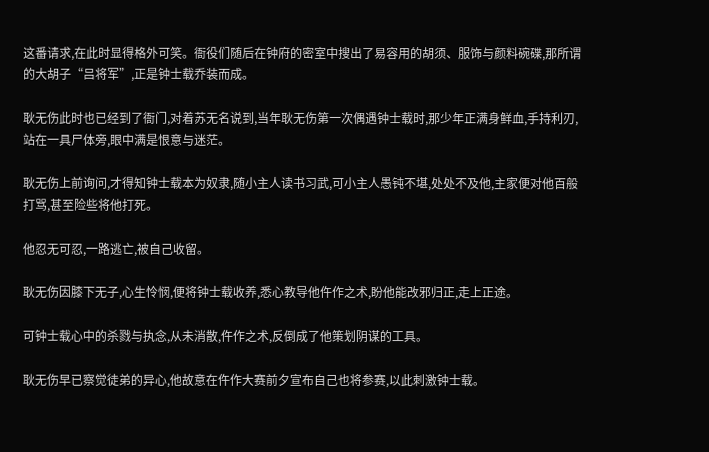这番请求,在此时显得格外可笑。衙役们随后在钟府的密室中搜出了易容用的胡须、服饰与颜料碗碟,那所谓的大胡子“吕将军”,正是钟士载乔装而成。

耿无伤此时也已经到了衙门,对着苏无名说到,当年耿无伤第一次偶遇钟士载时,那少年正满身鲜血,手持利刃,站在一具尸体旁,眼中满是恨意与迷茫。

耿无伤上前询问,才得知钟士载本为奴隶,随小主人读书习武,可小主人愚钝不堪,处处不及他,主家便对他百般打骂,甚至险些将他打死。

他忍无可忍,一路逃亡,被自己收留。

耿无伤因膝下无子,心生怜悯,便将钟士载收养,悉心教导他仵作之术,盼他能改邪归正,走上正途。

可钟士载心中的杀戮与执念,从未消散,仵作之术,反倒成了他策划阴谋的工具。

耿无伤早已察觉徒弟的异心,他故意在仵作大赛前夕宣布自己也将参赛,以此刺激钟士载。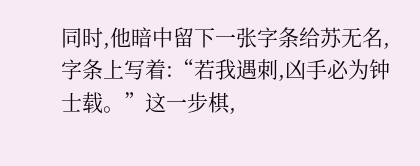同时,他暗中留下一张字条给苏无名,字条上写着:“若我遇刺,凶手必为钟士载。”这一步棋,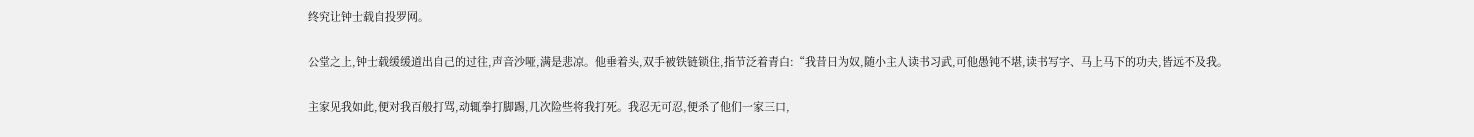终究让钟士载自投罗网。

公堂之上,钟士载缓缓道出自己的过往,声音沙哑,满是悲凉。他垂着头,双手被铁链锁住,指节泛着青白:“我昔日为奴,随小主人读书习武,可他愚钝不堪,读书写字、马上马下的功夫,皆远不及我。

主家见我如此,便对我百般打骂,动辄拳打脚踢,几次险些将我打死。我忍无可忍,便杀了他们一家三口,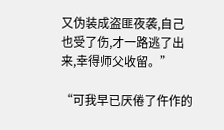又伪装成盗匪夜袭,自己也受了伤,才一路逃了出来,幸得师父收留。”

“可我早已厌倦了仵作的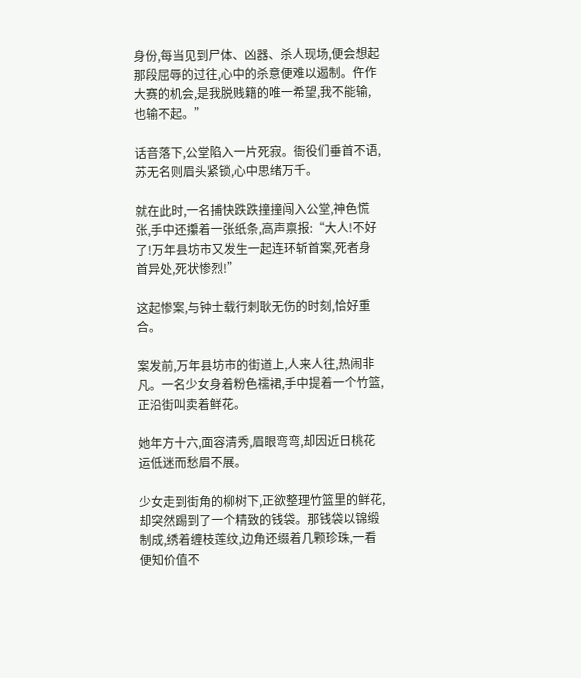身份,每当见到尸体、凶器、杀人现场,便会想起那段屈辱的过往,心中的杀意便难以遏制。仵作大赛的机会,是我脱贱籍的唯一希望,我不能输,也输不起。”

话音落下,公堂陷入一片死寂。衙役们垂首不语,苏无名则眉头紧锁,心中思绪万千。

就在此时,一名捕快跌跌撞撞闯入公堂,神色慌张,手中还攥着一张纸条,高声禀报:“大人!不好了!万年县坊市又发生一起连环斩首案,死者身首异处,死状惨烈!”

这起惨案,与钟士载行刺耿无伤的时刻,恰好重合。

案发前,万年县坊市的街道上,人来人往,热闹非凡。一名少女身着粉色襦裙,手中提着一个竹篮,正沿街叫卖着鲜花。

她年方十六,面容清秀,眉眼弯弯,却因近日桃花运低迷而愁眉不展。

少女走到街角的柳树下,正欲整理竹篮里的鲜花,却突然踢到了一个精致的钱袋。那钱袋以锦缎制成,绣着缠枝莲纹,边角还缀着几颗珍珠,一看便知价值不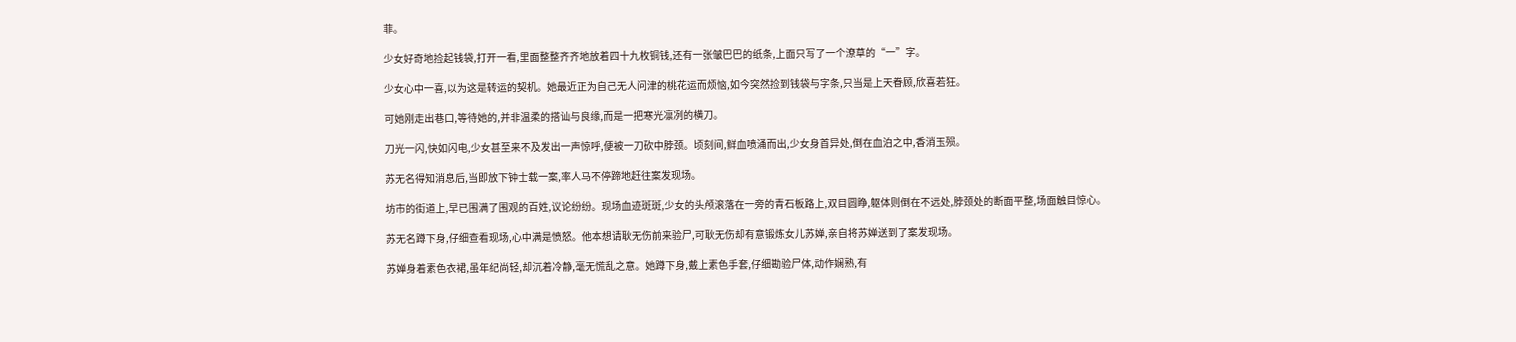菲。

少女好奇地捡起钱袋,打开一看,里面整整齐齐地放着四十九枚铜钱,还有一张皱巴巴的纸条,上面只写了一个潦草的“一”字。

少女心中一喜,以为这是转运的契机。她最近正为自己无人问津的桃花运而烦恼,如今突然捡到钱袋与字条,只当是上天眷顾,欣喜若狂。

可她刚走出巷口,等待她的,并非温柔的搭讪与良缘,而是一把寒光凛冽的横刀。

刀光一闪,快如闪电,少女甚至来不及发出一声惊呼,便被一刀砍中脖颈。顷刻间,鲜血喷涌而出,少女身首异处,倒在血泊之中,香消玉殒。

苏无名得知消息后,当即放下钟士载一案,率人马不停蹄地赶往案发现场。

坊市的街道上,早已围满了围观的百姓,议论纷纷。现场血迹斑斑,少女的头颅滚落在一旁的青石板路上,双目圆睁,躯体则倒在不远处,脖颈处的断面平整,场面触目惊心。

苏无名蹲下身,仔细查看现场,心中满是愤怒。他本想请耿无伤前来验尸,可耿无伤却有意锻炼女儿苏婵,亲自将苏婵送到了案发现场。

苏婵身着素色衣裙,虽年纪尚轻,却沉着冷静,毫无慌乱之意。她蹲下身,戴上素色手套,仔细勘验尸体,动作娴熟,有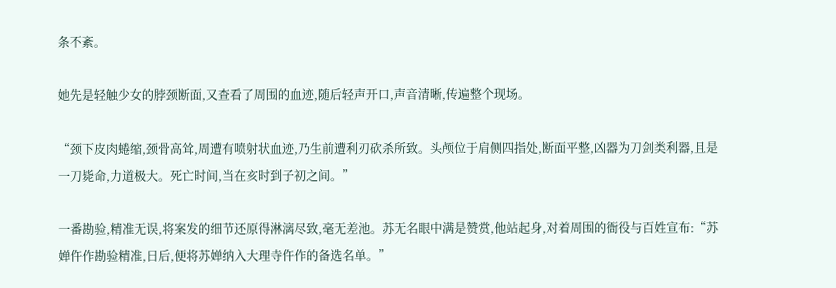条不紊。

她先是轻触少女的脖颈断面,又查看了周围的血迹,随后轻声开口,声音清晰,传遍整个现场。

“颈下皮肉蜷缩,颈骨高耸,周遭有喷射状血迹,乃生前遭利刃砍杀所致。头颅位于肩侧四指处,断面平整,凶器为刀剑类利器,且是一刀毙命,力道极大。死亡时间,当在亥时到子初之间。”

一番勘验,精准无误,将案发的细节还原得淋漓尽致,毫无差池。苏无名眼中满是赞赏,他站起身,对着周围的衙役与百姓宣布:“苏婵仵作勘验精准,日后,便将苏婵纳入大理寺仵作的备选名单。”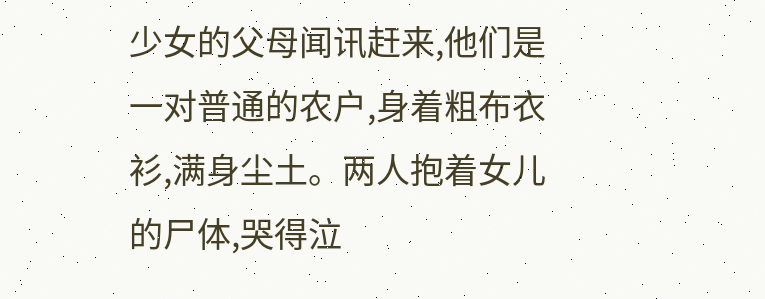少女的父母闻讯赶来,他们是一对普通的农户,身着粗布衣衫,满身尘土。两人抱着女儿的尸体,哭得泣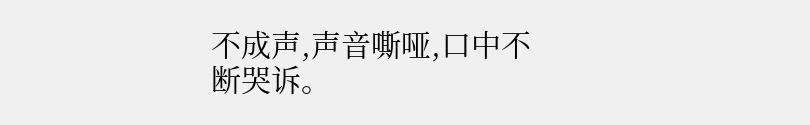不成声,声音嘶哑,口中不断哭诉。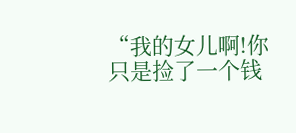“我的女儿啊!你只是捡了一个钱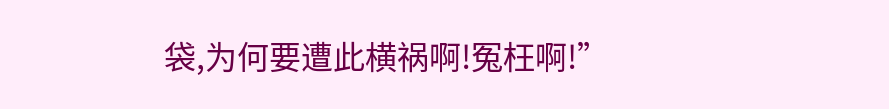袋,为何要遭此横祸啊!冤枉啊!”